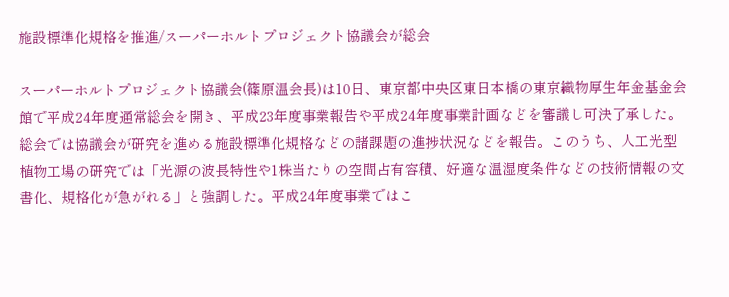施設標準化規格を推進/スーパーホルトプロジェクト協議会が総会

スーパーホルトプロジェクト協議会(篠原温会長)は10日、東京都中央区東日本橋の東京織物厚生年金基金会館で平成24年度通常総会を開き、平成23年度事業報告や平成24年度事業計画などを審議し可決了承した。総会では協議会が研究を進める施設標準化規格などの諸課題の進捗状況などを報告。このうち、人工光型植物工場の研究では「光源の波長特性や1株当たりの空間占有容積、好適な温湿度条件などの技術情報の文書化、規格化が急がれる」と強調した。平成24年度事業ではこ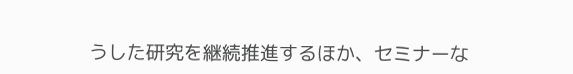うした研究を継続推進するほか、セミナーな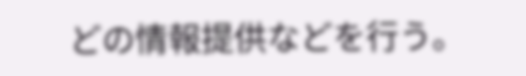どの情報提供などを行う。